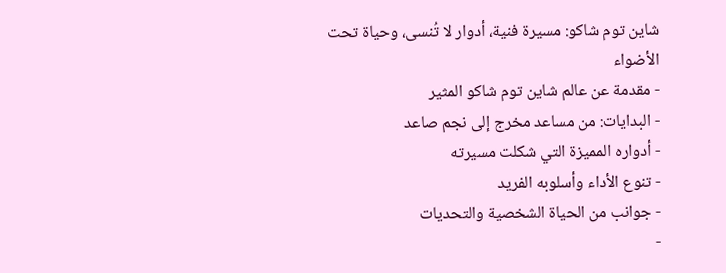شاين توم شاكو: مسيرة فنية، أدوار لا تُنسى، وحياة تحت الأضواء
- مقدمة عن عالم شاين توم شاكو المثير
- البدايات: من مساعد مخرج إلى نجم صاعد
- أدواره المميزة التي شكلت مسيرته
- تنوع الأداء وأسلوبه الفريد
- جوانب من الحياة الشخصية والتحديات
-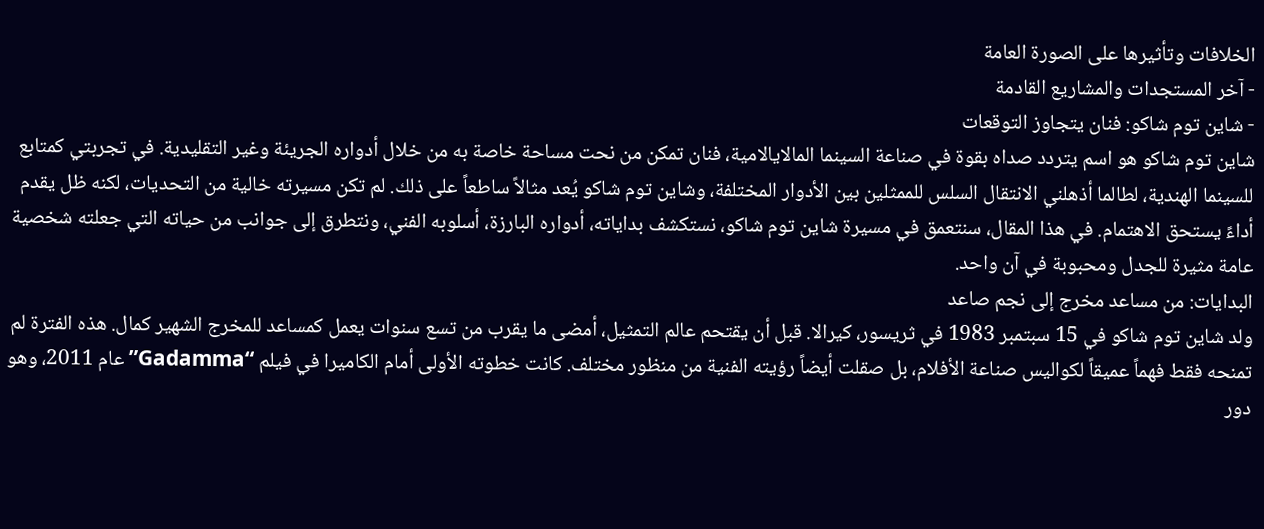الخلافات وتأثيرها على الصورة العامة
- آخر المستجدات والمشاريع القادمة
- شاين توم شاكو: فنان يتجاوز التوقعات
شاين توم شاكو هو اسم يتردد صداه بقوة في صناعة السينما المالايالامية، فنان تمكن من نحت مساحة خاصة به من خلال أدواره الجريئة وغير التقليدية. في تجربتي كمتابع للسينما الهندية، لطالما أذهلني الانتقال السلس للممثلين بين الأدوار المختلفة، وشاين توم شاكو يُعد مثالاً ساطعاً على ذلك. لم تكن مسيرته خالية من التحديات، لكنه ظل يقدم أداءً يستحق الاهتمام. في هذا المقال، سنتعمق في مسيرة شاين توم شاكو، نستكشف بداياته، أدواره البارزة، أسلوبه الفني، ونتطرق إلى جوانب من حياته التي جعلته شخصية عامة مثيرة للجدل ومحبوبة في آن واحد.
البدايات: من مساعد مخرج إلى نجم صاعد
ولد شاين توم شاكو في 15 سبتمبر 1983 في ثريسور، كيرالا. قبل أن يقتحم عالم التمثيل، أمضى ما يقرب من تسع سنوات يعمل كمساعد للمخرج الشهير كمال. هذه الفترة لم تمنحه فقط فهماً عميقاً لكواليس صناعة الأفلام، بل صقلت أيضاً رؤيته الفنية من منظور مختلف. كانت خطوته الأولى أمام الكاميرا في فيلم “Gadamma” عام 2011، وهو دور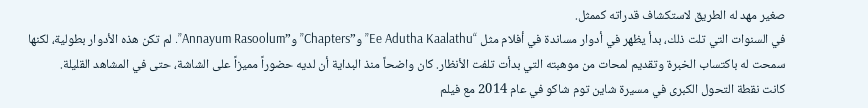صغير مهد له الطريق لاستكشاف قدراته كممثل.
في السنوات التي تلت ذلك، بدأ يظهر في أدوار مساندة في أفلام مثل “Ee Adutha Kaalathu” و”Chapters” و”Annayum Rasoolum”. لم تكن هذه الأدوار بطولية، لكنها سمحت له باكتساب الخبرة وتقديم لمحات من موهبته التي بدأت تلفت الأنظار. كان واضحاً منذ البداية أن لديه حضوراً مميزاً على الشاشة، حتى في المشاهد القليلة.
كانت نقطة التحول الكبرى في مسيرة شاين توم شاكو في عام 2014 مع فيلم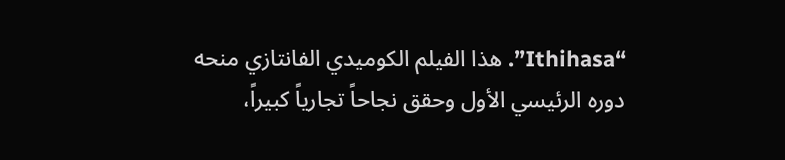“Ithihasa”. هذا الفيلم الكوميدي الفانتازي منحه دوره الرئيسي الأول وحقق نجاحاً تجارياً كبيراً،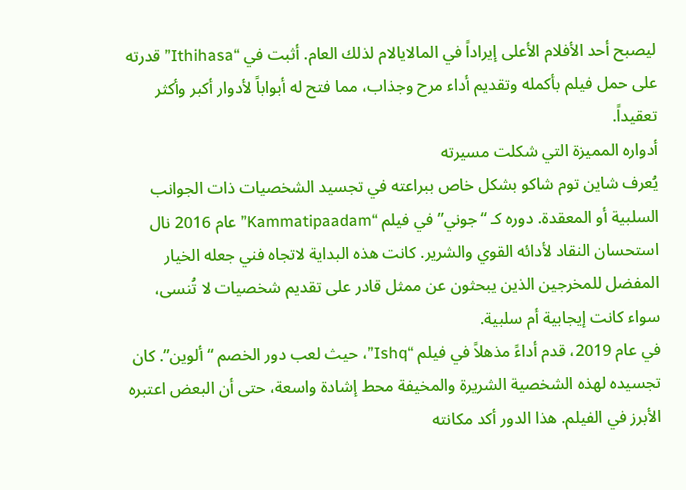ليصبح أحد الأفلام الأعلى إيراداً في المالايالام لذلك العام. أثبت في “Ithihasa” قدرته على حمل فيلم بأكمله وتقديم أداء مرح وجذاب، مما فتح له أبواباً لأدوار أكبر وأكثر تعقيداً.
أدواره المميزة التي شكلت مسيرته
يُعرف شاين توم شاكو بشكل خاص ببراعته في تجسيد الشخصيات ذات الجوانب السلبية أو المعقدة. دوره كـ “جوني” في فيلم “Kammatipaadam” عام 2016 نال استحسان النقاد لأدائه القوي والشرير. كانت هذه البداية لاتجاه فني جعله الخيار المفضل للمخرجين الذين يبحثون عن ممثل قادر على تقديم شخصيات لا تُنسى، سواء كانت إيجابية أم سلبية.
في عام 2019، قدم أداءً مذهلاً في فيلم “Ishq”، حيث لعب دور الخصم “ألوين”. كان تجسيده لهذه الشخصية الشريرة والمخيفة محط إشادة واسعة، حتى أن البعض اعتبره الأبرز في الفيلم. هذا الدور أكد مكانته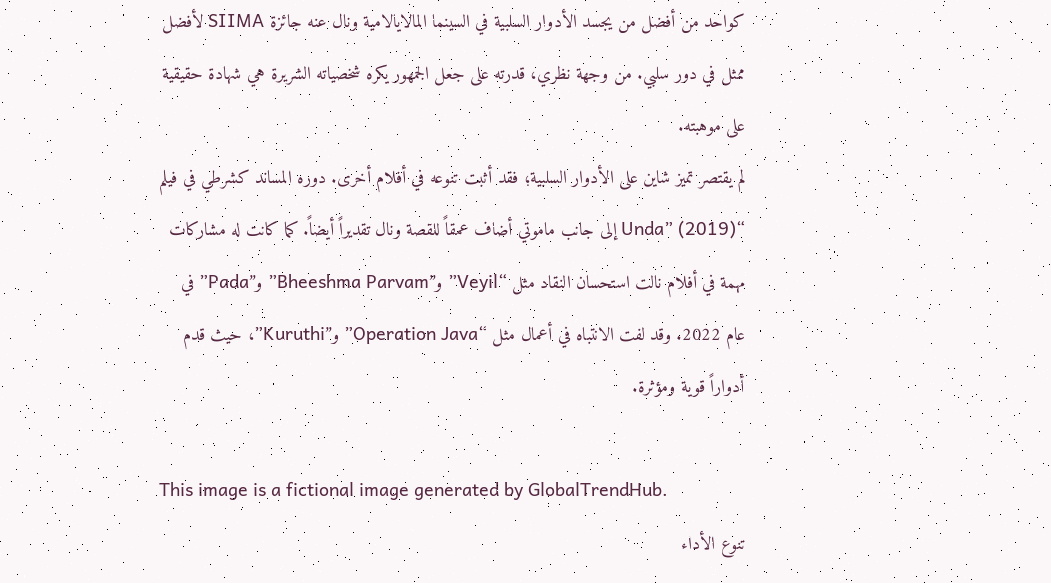كواحد من أفضل من يجسد الأدوار السلبية في السينما المالايالامية ونال عنه جائزة SIIMA لأفضل ممثل في دور سلبي. من وجهة نظري، قدرته على جعل الجمهور يكره شخصياته الشريرة هي شهادة حقيقية على موهبته.
لم يقتصر تميز شاين على الأدوار السلبية؛ فقد أثبت تنوعه في أفلام أخرى. دوره المساند كشرطي في فيلم “Unda” (2019) إلى جانب ماموتي أضاف عمقاً للقصة ونال تقديراً أيضاً. كما كانت له مشاركات مهمة في أفلام نالت استحسان النقاد مثل “Veyil” و”Bheeshma Parvam” و”Pada” في عام 2022. وقد لفت الانتباه في أعمال مثل “Operation Java” و”Kuruthi”، حيث قدم أدواراً قوية ومؤثرة.

This image is a fictional image generated by GlobalTrendHub.
تنوع الأداء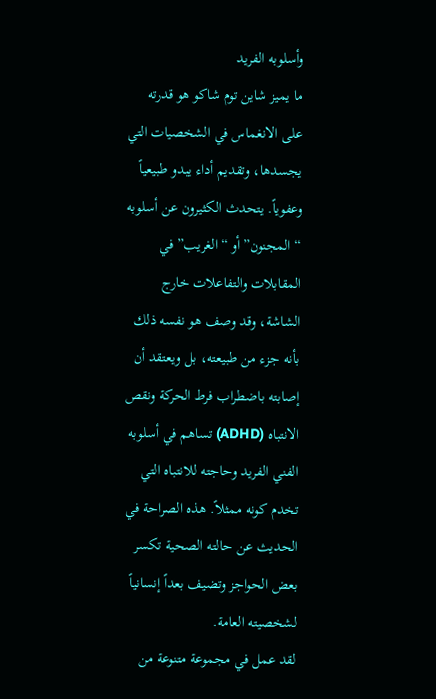وأسلوبه الفريد
ما يميز شاين توم شاكو هو قدرته على الانغماس في الشخصيات التي يجسدها، وتقديم أداء يبدو طبيعياً وعفوياً. يتحدث الكثيرون عن أسلوبه “المجنون” أو “الغريب” في المقابلات والتفاعلات خارج الشاشة، وقد وصف هو نفسه ذلك بأنه جزء من طبيعته، بل ويعتقد أن إصابته باضطراب فرط الحركة ونقص الانتباه (ADHD) تساهم في أسلوبه الفني الفريد وحاجته للانتباه التي تخدم كونه ممثلاً. هذه الصراحة في الحديث عن حالته الصحية تكسر بعض الحواجز وتضيف بعداً إنسانياً لشخصيته العامة.
لقد عمل في مجموعة متنوعة من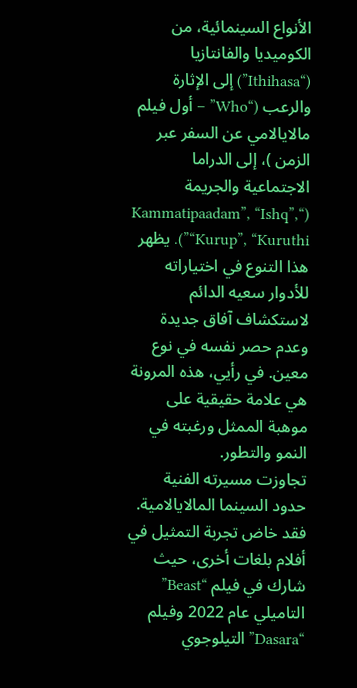الأنواع السينمائية، من الكوميديا والفانتازيا (“Ithihasa”) إلى الإثارة والرعب (“Who” – أول فيلم مالايالامي عن السفر عبر الزمن )، إلى الدراما الاجتماعية والجريمة (“Kammatipaadam”, “Ishq”, “Kurup”, “Kuruthi”). يظهر هذا التنوع في اختياراته للأدوار سعيه الدائم لاستكشاف آفاق جديدة وعدم حصر نفسه في نوع معين. في رأيي، هذه المرونة هي علامة حقيقية على موهبة الممثل ورغبته في النمو والتطور.
تجاوزت مسيرته الفنية حدود السينما المالايالامية. فقد خاض تجربة التمثيل في أفلام بلغات أخرى، حيث شارك في فيلم “Beast” التاميلي عام 2022 وفيلم “Dasara” التيلوجوي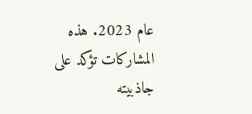عام 2023. هذه المشاركات تؤكد على جاذبيته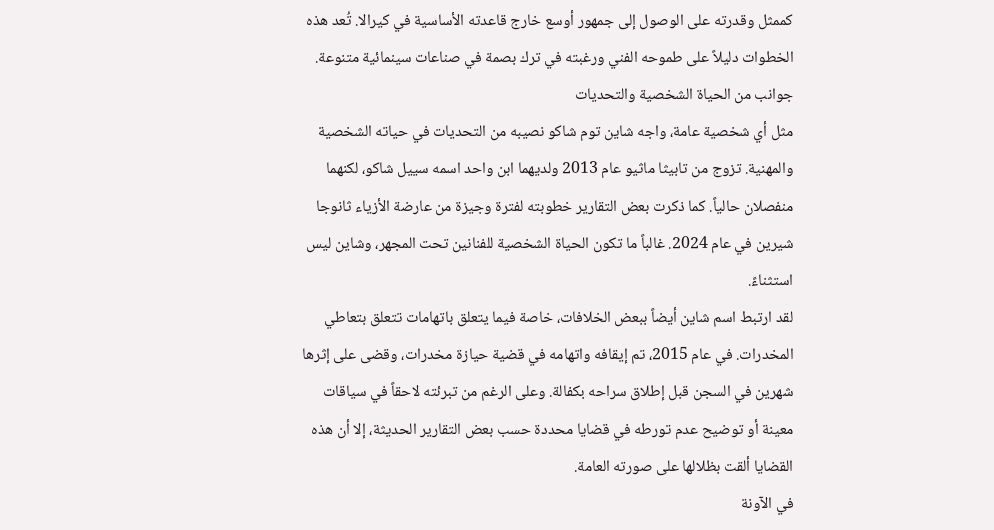كممثل وقدرته على الوصول إلى جمهور أوسع خارج قاعدته الأساسية في كيرالا. تُعد هذه الخطوات دليلاً على طموحه الفني ورغبته في ترك بصمة في صناعات سينمائية متنوعة.
جوانب من الحياة الشخصية والتحديات
مثل أي شخصية عامة، واجه شاين توم شاكو نصيبه من التحديات في حياته الشخصية والمهنية. تزوج من تابيثا ماثيو عام 2013 ولديهما ابن واحد اسمه سييل شاكو، لكنهما منفصلان حالياً. كما ذكرت بعض التقارير خطوبته لفترة وجيزة من عارضة الأزياء ثانوجا شيرين في عام 2024. غالباً ما تكون الحياة الشخصية للفنانين تحت المجهر، وشاين ليس استثناءً.
لقد ارتبط اسم شاين أيضاً ببعض الخلافات، خاصة فيما يتعلق باتهامات تتعلق بتعاطي المخدرات. في عام 2015، تم إيقافه واتهامه في قضية حيازة مخدرات، وقضى على إثرها شهرين في السجن قبل إطلاق سراحه بكفالة. وعلى الرغم من تبرئته لاحقاً في سياقات معينة أو توضيح عدم تورطه في قضايا محددة حسب بعض التقارير الحديثة، إلا أن هذه القضايا ألقت بظلالها على صورته العامة.
في الآونة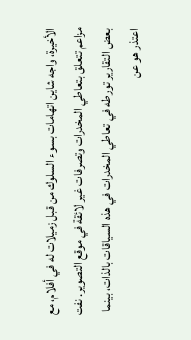الأخيرة، واجه شاين اتهامات بسوء السلوك من قبل زميلات له في أفلام، مع مزاعم تتعلق بتعاطي المخدرات وتصرفات غير لائقة في موقع التصوير. نفت بعض التقارير تورطه في تعاطي المخدرات في هذه السياقات بالذات، بينما اعتذر هو عن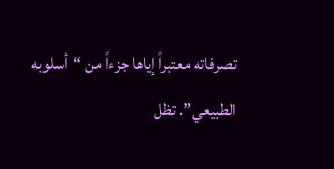تصرفاته معتبراً إياها جزءاً من “أسلوبه الطبيعي”. تظل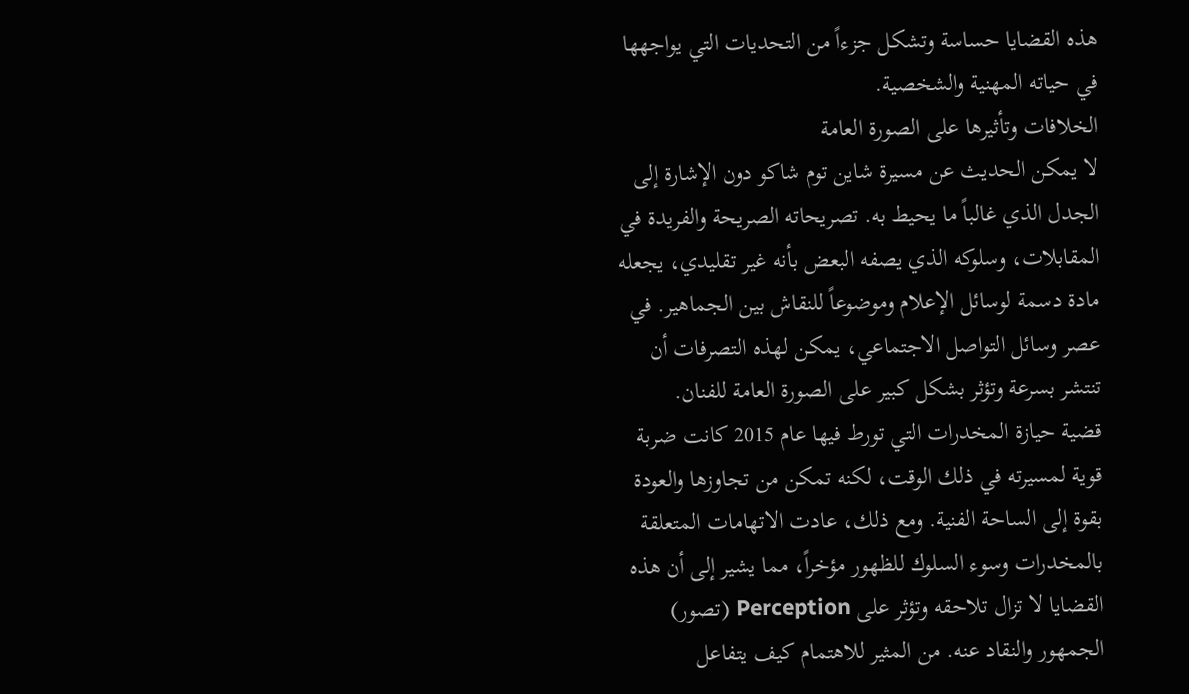هذه القضايا حساسة وتشكل جزءاً من التحديات التي يواجهها في حياته المهنية والشخصية.
الخلافات وتأثيرها على الصورة العامة
لا يمكن الحديث عن مسيرة شاين توم شاكو دون الإشارة إلى الجدل الذي غالباً ما يحيط به. تصريحاته الصريحة والفريدة في المقابلات، وسلوكه الذي يصفه البعض بأنه غير تقليدي، يجعله مادة دسمة لوسائل الإعلام وموضوعاً للنقاش بين الجماهير. في عصر وسائل التواصل الاجتماعي، يمكن لهذه التصرفات أن تنتشر بسرعة وتؤثر بشكل كبير على الصورة العامة للفنان.
قضية حيازة المخدرات التي تورط فيها عام 2015 كانت ضربة قوية لمسيرته في ذلك الوقت، لكنه تمكن من تجاوزها والعودة بقوة إلى الساحة الفنية. ومع ذلك، عادت الاتهامات المتعلقة بالمخدرات وسوء السلوك للظهور مؤخراً، مما يشير إلى أن هذه القضايا لا تزال تلاحقه وتؤثر على Perception (تصور) الجمهور والنقاد عنه. من المثير للاهتمام كيف يتفاعل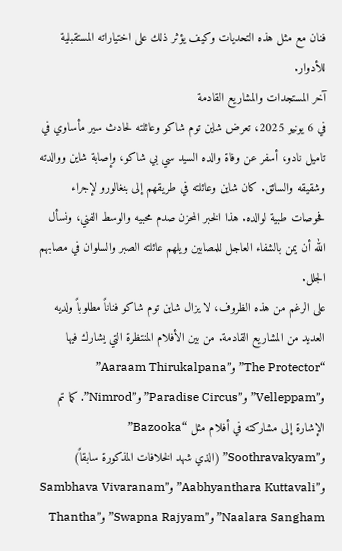فنان مع مثل هذه التحديات وكيف يؤثر ذلك على اختياراته المستقبلية للأدوار.
آخر المستجدات والمشاريع القادمة
في 6 يونيو 2025، تعرض شاين توم شاكو وعائلته لحادث سير مأساوي في تاميل نادو، أسفر عن وفاة والده السيد سي بي شاكو، وإصابة شاين ووالدته وشقيقه والسائق. كان شاين وعائلته في طريقهم إلى بنغالورو لإجراء فحوصات طبية لوالده. هذا الخبر المحزن صدم محبيه والوسط الفني، ونسأل الله أن يمن بالشفاء العاجل للمصابين ويلهم عائلته الصبر والسلوان في مصابهم الجلل.
على الرغم من هذه الظروف، لا يزال شاين توم شاكو فناناً مطلوباً ولديه العديد من المشاريع القادمة. من بين الأفلام المنتظرة التي يشارك فيها “The Protector” و”Aaraam Thirukalpana” و”Velleppam” و”Paradise Circus” و”Nimrod”. كما تم الإشارة إلى مشاركته في أفلام مثل “Bazooka” و”Soothravakyam” (الذي شهد الخلافات المذكورة سابقاً) و”Aabhyanthara Kuttavali” و”Sambhava Vivaranam Naalara Sangham” و”Swapna Rajyam” و”Thantha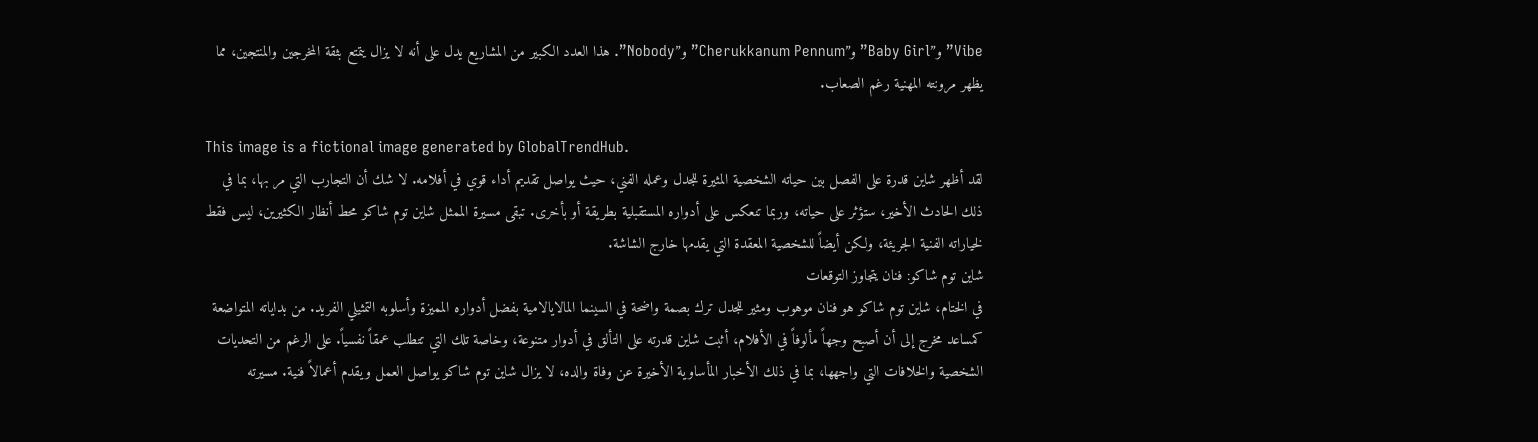Vibe” و”Baby Girl” و”Cherukkanum Pennum” و”Nobody”. هذا العدد الكبير من المشاريع يدل على أنه لا يزال يتمتع بثقة المخرجين والمنتجين، مما يظهر مرونته المهنية رغم الصعاب.

This image is a fictional image generated by GlobalTrendHub.
لقد أظهر شاين قدرة على الفصل بين حياته الشخصية المثيرة للجدل وعمله الفني، حيث يواصل تقديم أداء قوي في أفلامه. لا شك أن التجارب التي مر بها، بما في ذلك الحادث الأخير، ستؤثر على حياته، وربما تنعكس على أدواره المستقبلية بطريقة أو بأخرى. تبقى مسيرة الممثل شاين توم شاكو محط أنظار الكثيرين، ليس فقط لخياراته الفنية الجريئة، ولكن أيضاً للشخصية المعقدة التي يقدمها خارج الشاشة.
شاين توم شاكو: فنان يتجاوز التوقعات
في الختام، شاين توم شاكو هو فنان موهوب ومثير للجدل ترك بصمة واضحة في السينما المالايالامية بفضل أدواره المميزة وأسلوبه التمثيلي الفريد. من بداياته المتواضعة كمساعد مخرج إلى أن أصبح وجهاً مألوفاً في الأفلام، أثبت شاين قدرته على التألق في أدوار متنوعة، وخاصة تلك التي تتطلب عمقاً نفسياً. على الرغم من التحديات الشخصية والخلافات التي واجهها، بما في ذلك الأخبار المأساوية الأخيرة عن وفاة والده، لا يزال شاين توم شاكو يواصل العمل ويقدم أعمالاً فنية. مسيرته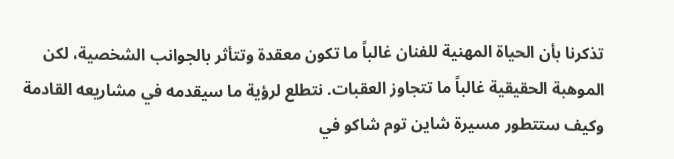تذكرنا بأن الحياة المهنية للفنان غالباً ما تكون معقدة وتتأثر بالجوانب الشخصية، لكن الموهبة الحقيقية غالباً ما تتجاوز العقبات. نتطلع لرؤية ما سيقدمه في مشاريعه القادمة وكيف ستتطور مسيرة شاين توم شاكو في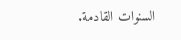السنوات القادمة.